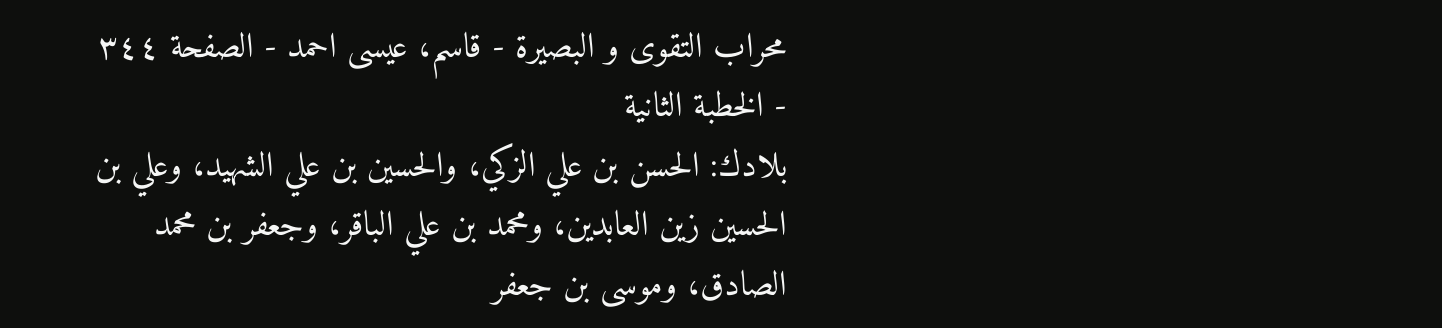محراب التقوى و البصيرة - قاسم، عيسى احمد - الصفحة ٣٤٤ - الخطبة الثانية
بلادك: الحسن بن علي الزكي، والحسين بن علي الشهيد، وعلي بن الحسين زين العابدين، ومحمد بن علي الباقر، وجعفر بن محمد الصادق، وموسى بن جعفر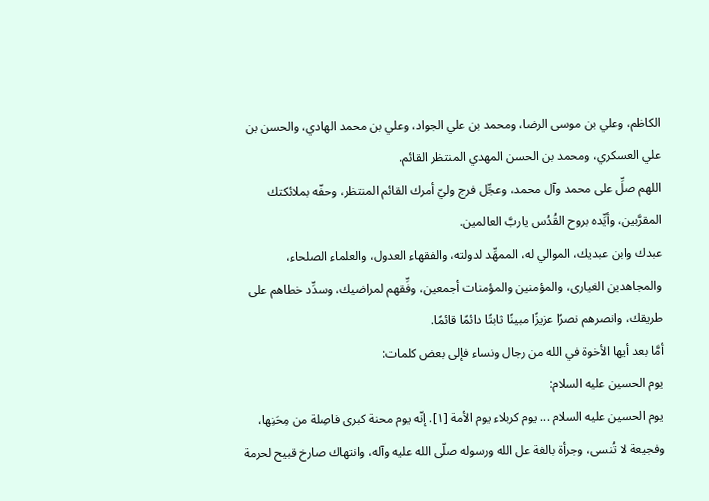الكاظم، وعلي بن موسى الرضا، ومحمد بن علي الجواد، وعلي بن محمد الهادي، والحسن بن علي العسكري، ومحمد بن الحسن المهدي المنتظر القائم.
اللهم صلِّ على محمد وآل محمد، وعجِّل فرج وليّ أمرك القائم المنتظر، وحفّه بملائكتك المقرَّبين، وأيِّده بروح القُدُس ياربَّ العالمين.
عبدك وابن عبديك، الموالي له، الممهِّد لدولته، والفقهاء العدول، والعلماء الصلحاء، والمجاهدين الغيارى، والمؤمنين والمؤمنات أجمعين، وفِّقهم لمراضيك، وسدِّد خطاهم على طريقك، وانصرهم نصرًا عزيزًا مبينًا ثابتًا دائمًا قائمًا.
أمَّا بعد أيها الأخوة في الله من رجال ونساء فإلى بعض كلمات:
يوم الحسين عليه السلام:
يوم الحسين عليه السلام ... يوم كربلاء يوم الأمة [١]. إنّه يوم محنة كبرى فاصِلة من مِحَنِها، وفجيعة لا تُنسى، وجرأة بالغة عل الله ورسوله صلّى الله عليه وآله، وانتهاك صارخ قبيح لحرمة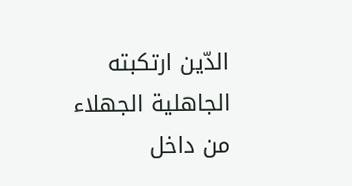الدّين ارتكبته الجاهلية الجهلاء من داخل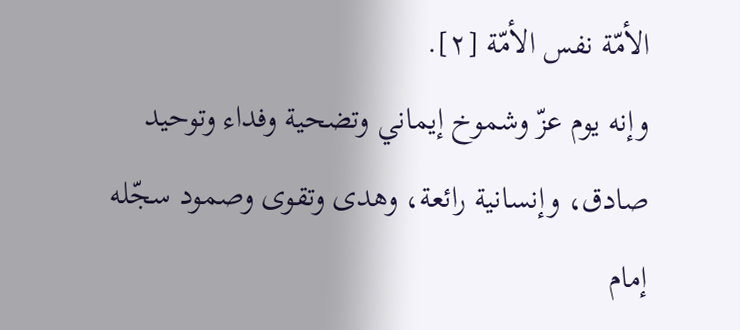الأمّة نفس الأمّة [٢].
وإنه يوم عزّ وشموخ إيماني وتضحية وفداء وتوحيد صادق، وإنسانية رائعة، وهدى وتقوى وصمود سجّله إمام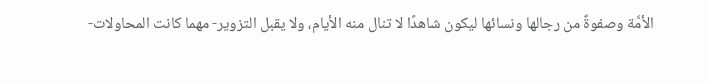الأمَّة وصفوةٌ من رجالها ونسائها ليكون شاهدًا لا تنال منه الأيام، ولا يقبل التزوير- مهما كانت المحاولات-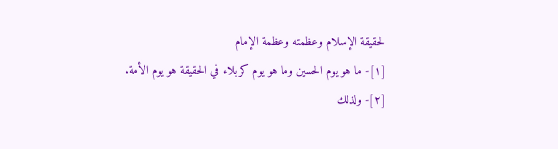لحقيقة الإسلام وعظمته وعظمة الإمام
[١]- ما هو يوم الحسين وما هو يوم كربلاء في الحقيقة هو يوم الأمة.
[٢]- ولذلك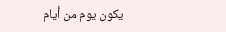يكون يوم من أيام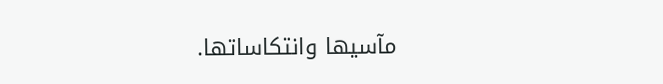مآسيها وانتكاساتها.